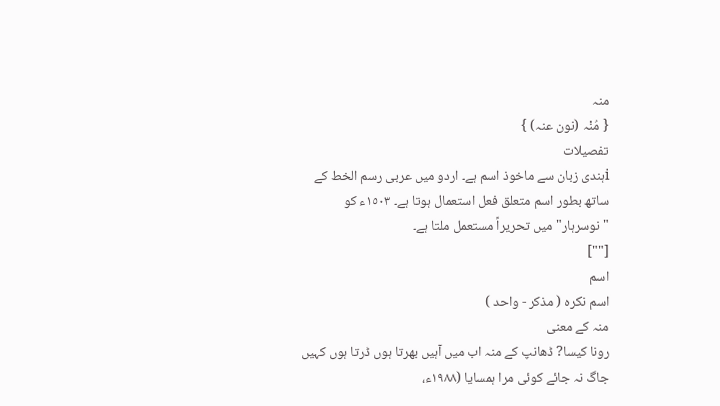منہ
{ مُنْہ (نون عنہ) }
تفصیلات
iہندی زبان سے ماخوذ اسم ہے۔ اردو میں عربی رسم الخط کے ساتھ بطور اسم متعلق فعل استعمال ہوتا ہے۔ ١٥٠٣ء کو "نوسرہار" میں تحریراً مستعمل ملتا ہے۔
[""]
اسم
اسم نکرہ ( مذکر - واحد )
منہ کے معنی
رونا کیسا? ڈھانپ کے منہ اب میں آہیں بھرتا ہوں ڈرتا ہوں کہیں جاگ نہ جائے کوئی مرا ہمسایا (١٩٨٨ء،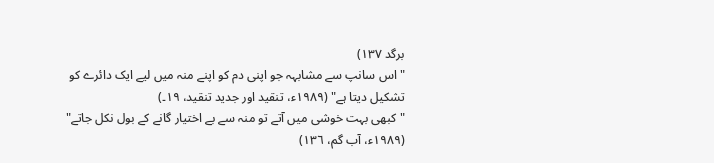برگد ١٣٧)
"اس سانپ سے مشابہہ جو اپنی دم کو اپنے منہ میں لیے ایک دائرے کو تشکیل دیتا ہے" (١٩٨٩ء، تنقید اور جدید تنقید، ١٩۔)
"کبھی بہت خوشی میں آتے تو منہ سے بے اختیار گانے کے بول نکل جاتے" (١٩٨٩ء، آب گم، ١٣٦)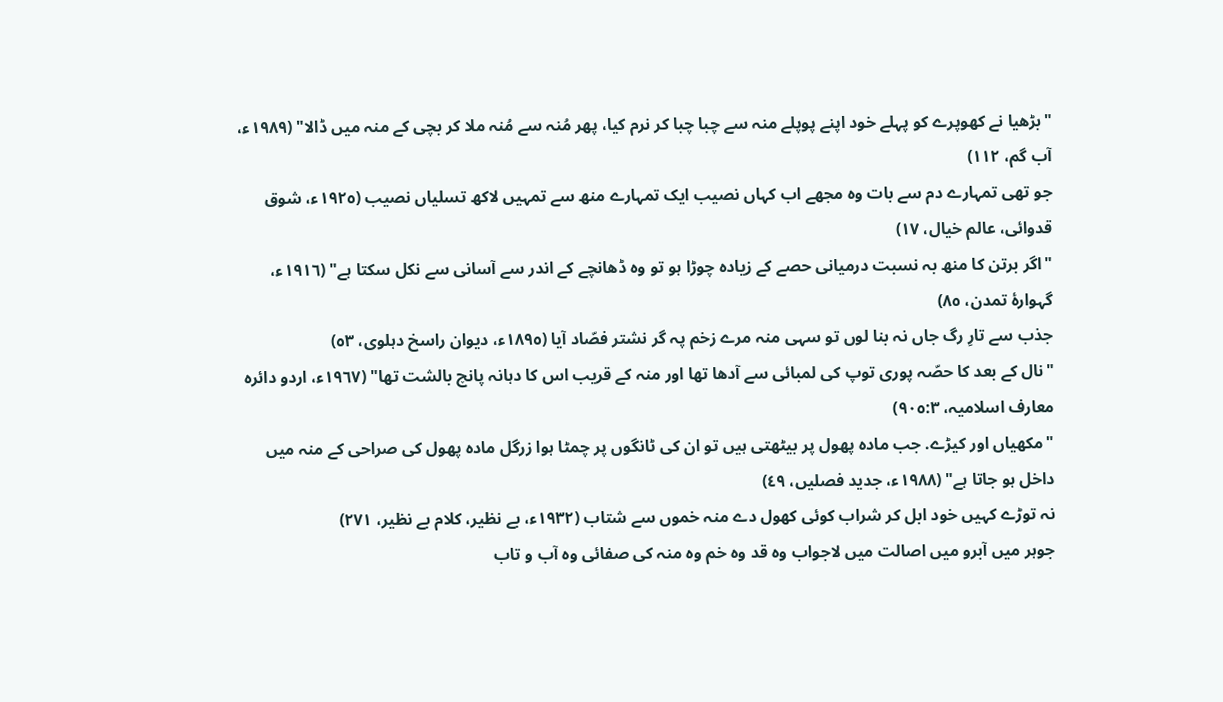"بڑھیا نے کھوپرے کو پہلے خود اپنے پوپلے منہ سے چبا چبا کر نرم کیا، پھر مُنہ سے مُنہ ملا کر بچی کے منہ میں ڈالا" (١٩٨٩ء، آب گم، ١١٢)
جو تھی تمہارے دم سے بات وہ مجھے اب کہاں نصیب ایک تمہارے منھ سے تمہیں لاکھ تسلیاں نصیب (١٩٢٥ء، شوق قدوائی، عالم خیال، ١٧)
"اگر برتن کا منھ بہ نسبت درمیانی حصے کے زیادہ چوڑا ہو تو وہ ڈھانچے کے اندر سے آسانی سے نکل سکتا ہے" (١٩١٦ء، گہوارۂ تمدن، ٨٥)
جذب سے تارِ رگ جاں نہ بنا لوں تو سہی منہ مرے زخم پہ گر نشتر فصّاد آیا (١٨٩٥ء، دیوان راسخ دہلوی، ٥٣)
"نال کے بعد کا حصّہ پوری توپ کی لمبائی سے آدھا تھا اور منہ کے قریب اس کا دہانہ پانچ بالشت تھا" (١٩٦٧ء، اردو دائرہ معارف اسلامیہ، ٩٠٥:٣)
"مکھیاں اور کیڑے. جب مادہ پھول پر بیٹھتی ہیں تو ان کی ٹانگوں پر چمٹا ہوا زرگل مادہ پھول کی صراحی کے منہ میں داخل ہو جاتا ہے" (١٩٨٨ء، جدید فصلیں، ٤٩)
نہ توڑے کہیں خود ابل کر شراب کوئی کھول دے منہ خموں سے شتاب (١٩٣٢ء، بے نظیر، کلام بے نظیر، ٢٧١)
جوہر میں آبرو میں اصالت میں لاجواب وہ قد وہ خم وہ منہ کی صفائی وہ آب و تاب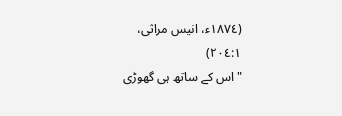(١٨٧٤ء، انیس مراثی، ٢٠٤:١)
"اس کے ساتھ ہی گھوڑی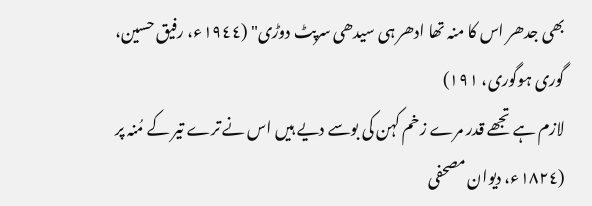بھی جدھر اس کا منہ تھا ادھر ہی سیدھی سرپٹ دوڑی" (١٩٤٤ء، رفیق حسین، گوری ہوگوری، ١٩١)
لازم ہے تجھے قدر مرے زخم کہن کی بوسے دیے ہیں اس نے ترے تیر کے مُنہ پر (١٨٢٤ء، دیوان مصحفی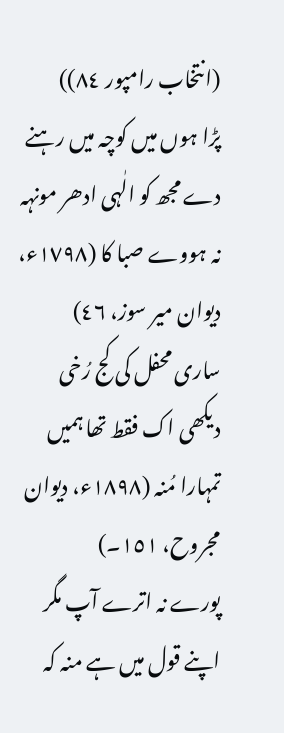(انتخاب رامپور ٨٤))
پڑا ہوں میں کوچہ میں رہنے دے مجھ کو الٰہی ادھر مونہہ نہ ہووے صبا کا (١٧٩٨ء، دیوان میر سوز، ٤٦)
ساری محفل کی کج رُخی دیکھی اک فقط تھا ہمیں تمہارا مُنہ (١٨٩٨ء، دیوان مجروح، ١٥١۔)
پورے نہ اترے آپ مگر اپنے قول میں ہے منہ کہ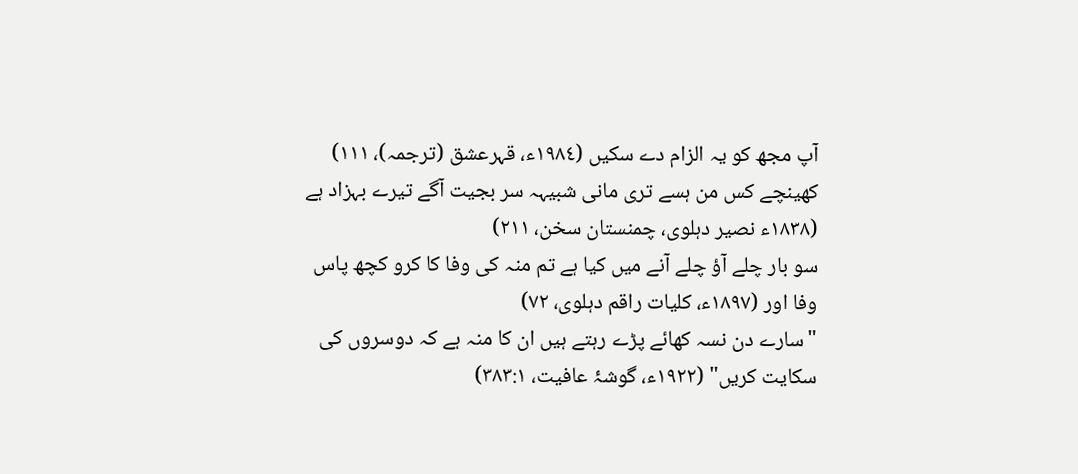آپ مجھ کو یہ الزام دے سکیں (١٩٨٤ء، قہرعشق (ترجمہ)، ١١١)
کھینچے کس من ہسے تری مانی شبیہہ سر بجیت آگے تیرے بہزاد ہے (١٨٣٨ء نصیر دہلوی، چمنستان سخن، ٢١١)
سو بار چلے آؤ چلے آنے میں کیا ہے تم منہ کی وفا کا کرو کچھ پاس وفا اور (١٨٩٧ء، کلیات راقم دہلوی، ٧٢)
"سارے دن نسہ کھائے پڑے رہتے ہیں ان کا منہ ہے کہ دوسروں کی سکایت کریں" (١٩٢٢ء، گوشۂ عافیت، ٣٨٣:١)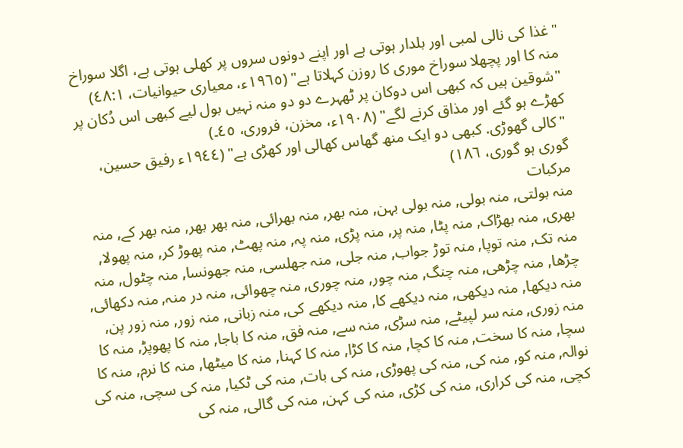"غذا کی نالی لمبی اور بلدار ہوتی ہے اور اپنے دونوں سروں پر کھلی ہوتی ہے، اگلا سوراخ منہ کا اور پچھلا سوراخ موری کا روزن کہلاتا ہے" (١٩٦٥ء، معیاری حیوانیات، ٤٨:١)
"شوقین ہیں کہ کبھی اس دوکان پر ٹھہرے دو دو منہ نہیں بول لیے کبھی اس دُکان پر کھڑے ہو گئے اور مذاق کرنے لگے" (١٩٠٨ء، مخزن، فروری، ٤٥۔)
"کالی گھوڑی. کبھی دو ایک منھ گھاس کھالی اور کھڑی ہے" (١٩٤٤ء رفیق حسین، گوری ہو گوری، ١٨٦)
مرکبات
منہ بولتی, منہ بولی, منہ بولی بہن, منہ بھر, منہ بھرائی, منہ بھر بھر, منہ بھر کے, منہ بھری, منہ بھڑاک, منہ پٹا, منہ پر, منہ پڑی, منہ پہ, منہ پھٹ, منہ پھوڑ کر, منہ پھولا, منہ تک, منہ توپا, منہ توڑ جواب, منہ جلی, منہ جھلسی, منہ جھونسا, منہ چٹول, منہ چڑھا, منہ چڑھی, منہ چنگ, منہ چور, منہ چوری, منہ چھوائی, منہ در منہ, منہ دکھائی, منہ دیکھا, منہ دیکھی, منہ دیکھے کا, منہ دیکھے کی, منہ زبانی, منہ زور, منہ زور پن, منہ زوری, منہ سر لپیٹے, منہ سڑی, منہ سے, منہ فق, منہ کا باجا, منہ کا پھوپڑ, منہ کا سچا, منہ کا سخت, منہ کا کچا, منہ کا کڑا, منہ کا کہنا, منہ کا میٹھا, منہ کا نرم, منہ کا نوالہ, منہ کو, منہ کی, منہ کی پھوڑی, منہ کی بات, منہ کی ٹکیا, منہ کی سچی, منہ کی کچی, منہ کی کراری, منہ کی کڑی, منہ کی کہن, منہ کی گالی, منہ کی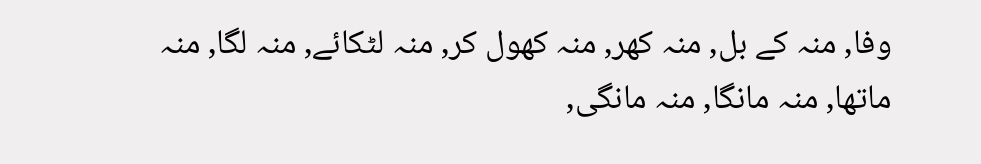وفا, منہ کے بل, منہ کھر, منہ کھول کر, منہ لٹکائے, منہ لگا, منہ ماتھا, منہ مانگا, منہ مانگی,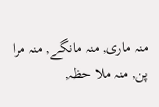منہ ماری, منہ مانگے, منہ مرا پن, منہ ملا حظہ,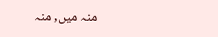منہ میں, منہ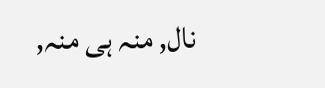نال, منہ ہی منہ,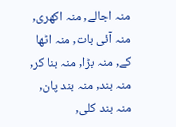منہ اجالے, منہ اکھری, منہ آئی بات, منہ اٹھا کے, منہ بڑا, منہ بنا کر, منہ بند, منہ بند پان, منہ بند کلی,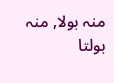منہ بولا, منہ بولتا